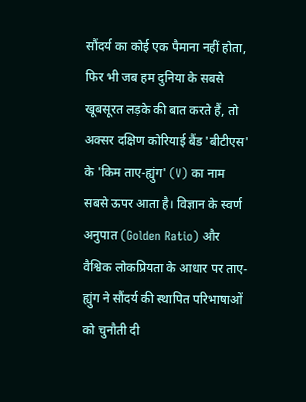सौंदर्य का कोई एक पैमाना नहीं होता, फिर भी जब हम दुनिया के सबसे खूबसूरत लड़के की बात करते हैं, तो अक्सर दक्षिण कोरियाई बैंड 'बीटीएस' के 'किम ताए-ह्युंग' (V) का नाम सबसे ऊपर आता है। विज्ञान के स्वर्ण अनुपात (Golden Ratio) और वैश्विक लोकप्रियता के आधार पर ताए-ह्युंग ने सौंदर्य की स्थापित परिभाषाओं को चुनौती दी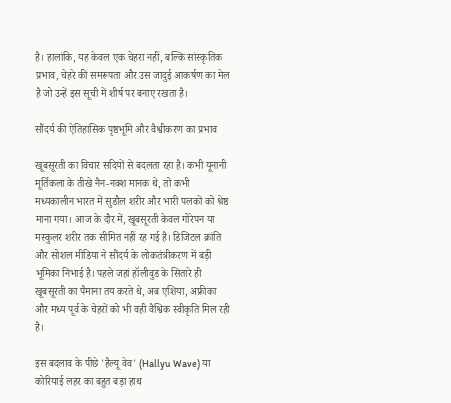है। हालांकि, यह केवल एक चेहरा नहीं, बल्कि सांस्कृतिक प्रभाव, चेहरे की समरूपता और उस जादुई आकर्षण का मेल है जो उन्हें इस सूची में शीर्ष पर बनाए रखता है।

सौंदर्य की ऐतिहासिक पृष्ठभूमि और वैश्वीकरण का प्रभाव

खूबसूरती का विचार सदियों से बदलता रहा है। कभी यूनानी मूर्तिकला के तीखे नैन-नक्श मानक थे, तो कभी मध्यकालीन भारत में सुडौल शरीर और भारी पलकों को श्रेष्ठ माना गया। आज के दौर में, खूबसूरती केवल गोरेपन या मस्कुलर शरीर तक सीमित नहीं रह गई है। डिजिटल क्रांति और सोशल मीडिया ने सौंदर्य के लोकतंत्रीकरण में बड़ी भूमिका निभाई है। पहले जहां हॉलीवुड के सितारे ही खूबसूरती का पैमाना तय करते थे, अब एशिया, अफ्रीका और मध्य पूर्व के चेहरों को भी वही वैश्विक स्वीकृति मिल रही है।

इस बदलाव के पीछे 'हैल्यू वेव' (Hallyu Wave) या कोरियाई लहर का बहुत बड़ा हाथ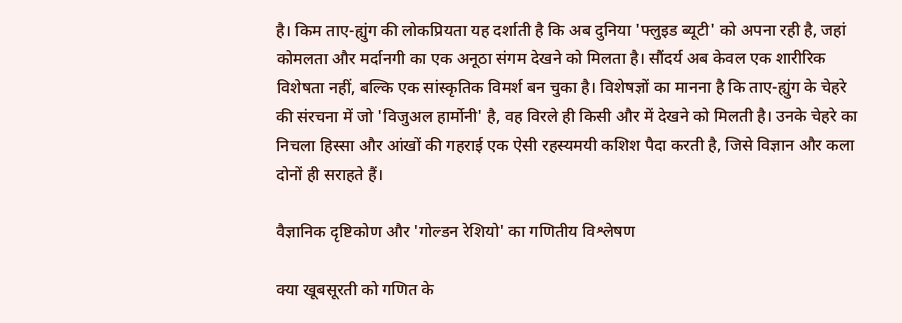है। किम ताए-ह्युंग की लोकप्रियता यह दर्शाती है कि अब दुनिया 'फ्लुइड ब्यूटी' को अपना रही है, जहां कोमलता और मर्दानगी का एक अनूठा संगम देखने को मिलता है। सौंदर्य अब केवल एक शारीरिक विशेषता नहीं, बल्कि एक सांस्कृतिक विमर्श बन चुका है। विशेषज्ञों का मानना है कि ताए-ह्युंग के चेहरे की संरचना में जो 'विजुअल हार्मोनी' है, वह विरले ही किसी और में देखने को मिलती है। उनके चेहरे का निचला हिस्सा और आंखों की गहराई एक ऐसी रहस्यमयी कशिश पैदा करती है, जिसे विज्ञान और कला दोनों ही सराहते हैं।

वैज्ञानिक दृष्टिकोण और 'गोल्डन रेशियो' का गणितीय विश्लेषण

क्या खूबसूरती को गणित के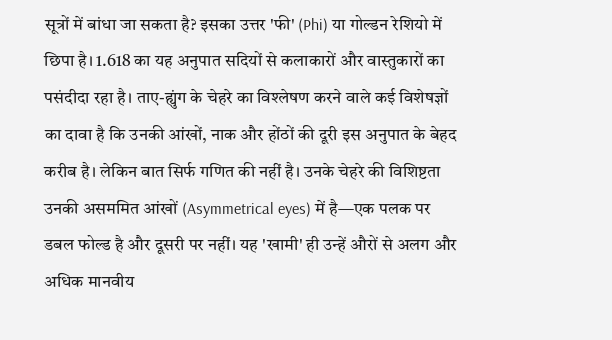सूत्रों में बांधा जा सकता है? इसका उत्तर 'फी' (Phi) या गोल्डन रेशियो में छिपा है। 1.618 का यह अनुपात सदियों से कलाकारों और वास्तुकारों का पसंदीदा रहा है। ताए-ह्युंग के चेहरे का विश्लेषण करने वाले कई विशेषज्ञों का दावा है कि उनकी आंखों, नाक और होंठों की दूरी इस अनुपात के बेहद करीब है। लेकिन बात सिर्फ गणित की नहीं है। उनके चेहरे की विशिष्टता उनकी असममित आंखों (Asymmetrical eyes) में है—एक पलक पर डबल फोल्ड है और दूसरी पर नहीं। यह 'खामी' ही उन्हें औरों से अलग और अधिक मानवीय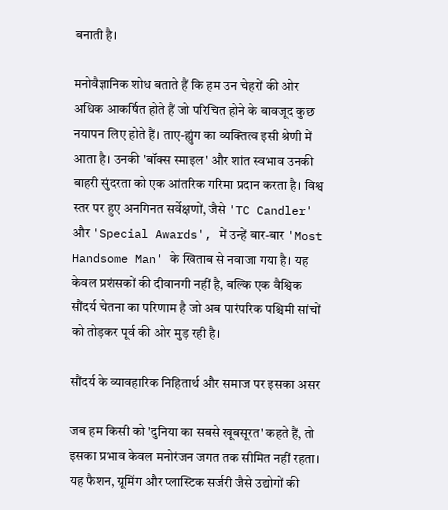बनाती है।

मनोवैज्ञानिक शोध बताते हैं कि हम उन चेहरों की ओर अधिक आकर्षित होते हैं जो परिचित होने के बावजूद कुछ नयापन लिए होते हैं। ताए-ह्युंग का व्यक्तित्व इसी श्रेणी में आता है। उनकी 'बॉक्स स्माइल' और शांत स्वभाव उनकी बाहरी सुंदरता को एक आंतरिक गरिमा प्रदान करता है। विश्व स्तर पर हुए अनगिनत सर्वेक्षणों, जैसे 'TC Candler' और 'Special Awards', में उन्हें बार-बार 'Most Handsome Man' के खिताब से नवाजा गया है। यह केवल प्रशंसकों की दीवानगी नहीं है, बल्कि एक वैश्विक सौंदर्य चेतना का परिणाम है जो अब पारंपरिक पश्चिमी सांचों को तोड़कर पूर्व की ओर मुड़ रही है।

सौंदर्य के व्यावहारिक निहितार्थ और समाज पर इसका असर

जब हम किसी को 'दुनिया का सबसे खूबसूरत' कहते हैं, तो इसका प्रभाव केवल मनोरंजन जगत तक सीमित नहीं रहता। यह फैशन, ग्रूमिंग और प्लास्टिक सर्जरी जैसे उद्योगों की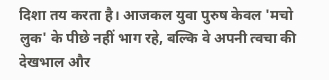दिशा तय करता है। आजकल युवा पुरुष केवल 'मचो लुक' के पीछे नहीं भाग रहे, बल्कि वे अपनी त्वचा की देखभाल और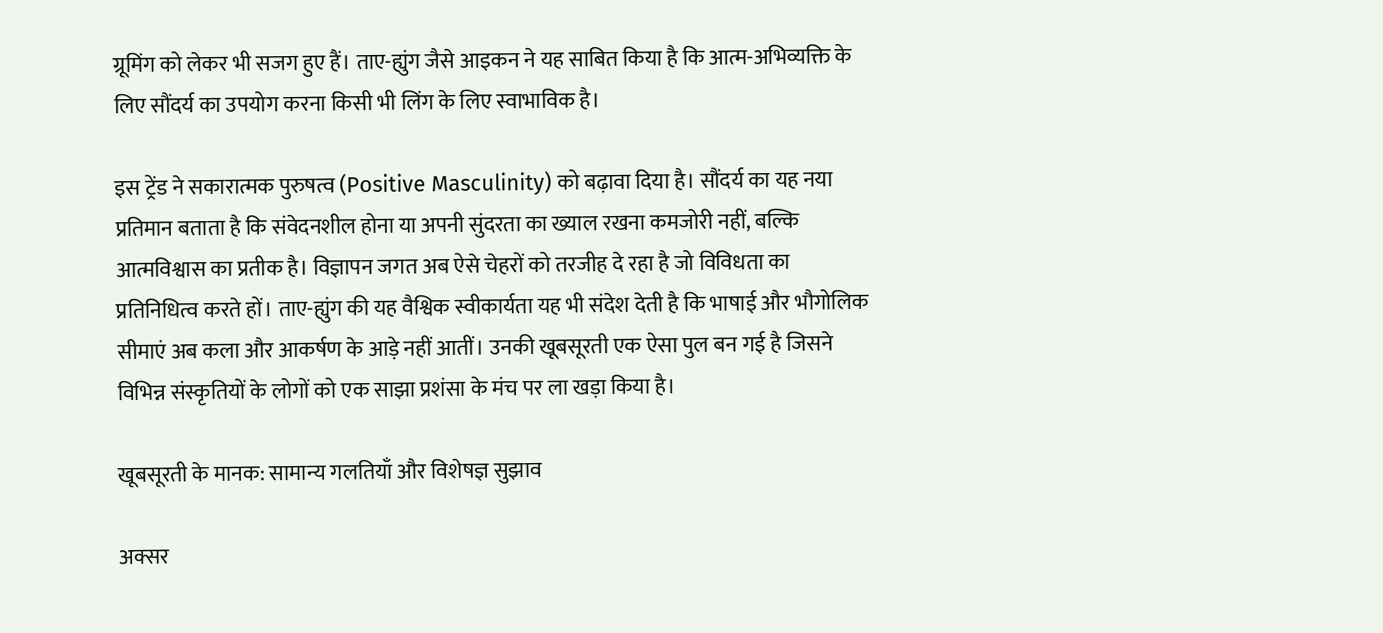ग्रूमिंग को लेकर भी सजग हुए हैं। ताए-ह्युंग जैसे आइकन ने यह साबित किया है कि आत्म-अभिव्यक्ति के लिए सौंदर्य का उपयोग करना किसी भी लिंग के लिए स्वाभाविक है।

इस ट्रेंड ने सकारात्मक पुरुषत्व (Positive Masculinity) को बढ़ावा दिया है। सौंदर्य का यह नया प्रतिमान बताता है कि संवेदनशील होना या अपनी सुंदरता का ख्याल रखना कमजोरी नहीं, बल्कि आत्मविश्वास का प्रतीक है। विज्ञापन जगत अब ऐसे चेहरों को तरजीह दे रहा है जो विविधता का प्रतिनिधित्व करते हों। ताए-ह्युंग की यह वैश्विक स्वीकार्यता यह भी संदेश देती है कि भाषाई और भौगोलिक सीमाएं अब कला और आकर्षण के आड़े नहीं आतीं। उनकी खूबसूरती एक ऐसा पुल बन गई है जिसने विभिन्न संस्कृतियों के लोगों को एक साझा प्रशंसा के मंच पर ला खड़ा किया है।

खूबसूरती के मानक: सामान्य गलतियाँ और विशेषज्ञ सुझाव

अक्सर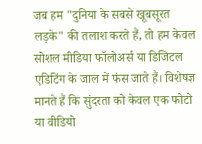जब हम "दुनिया के सबसे खूबसूरत लड़के" की तलाश करते हैं, तो हम केवल सोशल मीडिया फॉलोअर्स या डिजिटल एडिटिंग के जाल में फंस जाते हैं। विशेषज्ञ मानते हैं कि सुंदरता को केवल एक फोटो या वीडियो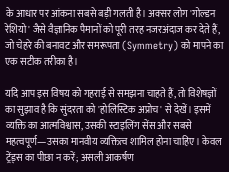के आधार पर आंकना सबसे बड़ी गलती है। अक्सर लोग 'गोल्डन रेशियो' जैसे वैज्ञानिक पैमानों को पूरी तरह नजरअंदाज कर देते हैं, जो चेहरे की बनावट और समरूपता (Symmetry) को मापने का एक सटीक तरीका है।

यदि आप इस विषय को गहराई से समझना चाहते हैं, तो विशेषज्ञों का सुझाव है कि सुंदरता को 'होलिस्टिक अप्रोच' से देखें। इसमें व्यक्ति का आत्मविश्वास, उसकी स्टाइलिंग सेंस और सबसे महत्वपूर्ण—उसका मानवीय व्यक्तित्व शामिल होना चाहिए। केवल ट्रेंड्स का पीछा न करें; असली आकर्षण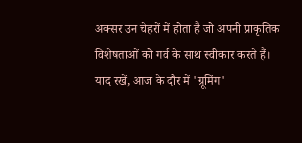अक्सर उन चेहरों में होता है जो अपनी प्राकृतिक विशेषताओं को गर्व के साथ स्वीकार करते हैं। याद रखें, आज के दौर में 'ग्रूमिंग'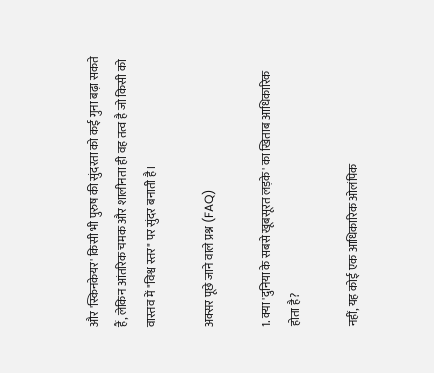और 'स्किनकेयर' किसी भी पुरुष की सुंदरता को कई गुना बढ़ा सकते हैं, लेकिन आंतरिक चमक और शालीनता ही वह तत्व है जो किसी को वास्तव में "विश्व स्तर" पर सुंदर बनाती है।

अक्सर पूछे जाने वाले प्रश्न (FAQ)

1. क्या 'दुनिया के सबसे खूबसूरत लड़के' का खिताब आधिकारिक होता है?

नहीं, यह कोई एक आधिकारिक ओलंपिक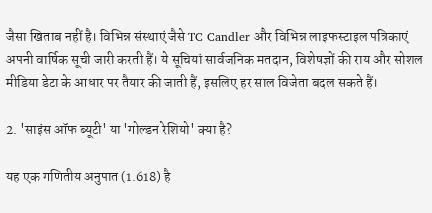जैसा खिताब नहीं है। विभिन्न संस्थाएं जैसे TC Candler और विभिन्न लाइफस्टाइल पत्रिकाएं अपनी वार्षिक सूची जारी करती हैं। ये सूचियां सार्वजनिक मतदान, विशेषज्ञों की राय और सोशल मीडिया डेटा के आधार पर तैयार की जाती हैं, इसलिए हर साल विजेता बदल सकते हैं।

2. 'साइंस ऑफ ब्यूटी' या 'गोल्डन रेशियो' क्या है?

यह एक गणितीय अनुपात (1.618) है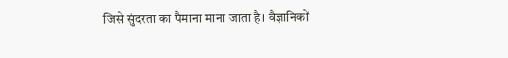जिसे सुंदरता का पैमाना माना जाता है। वैज्ञानिकों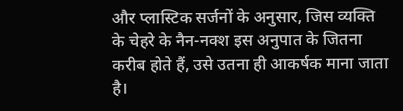और प्लास्टिक सर्जनों के अनुसार, जिस व्यक्ति के चेहरे के नैन-नक्श इस अनुपात के जितना करीब होते हैं, उसे उतना ही आकर्षक माना जाता है।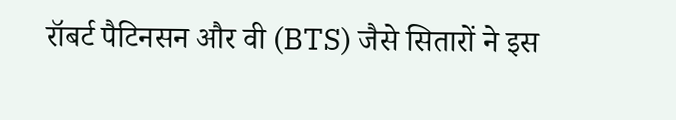रॉबर्ट पैटिनसन और वी (BTS) जैसे सितारों ने इस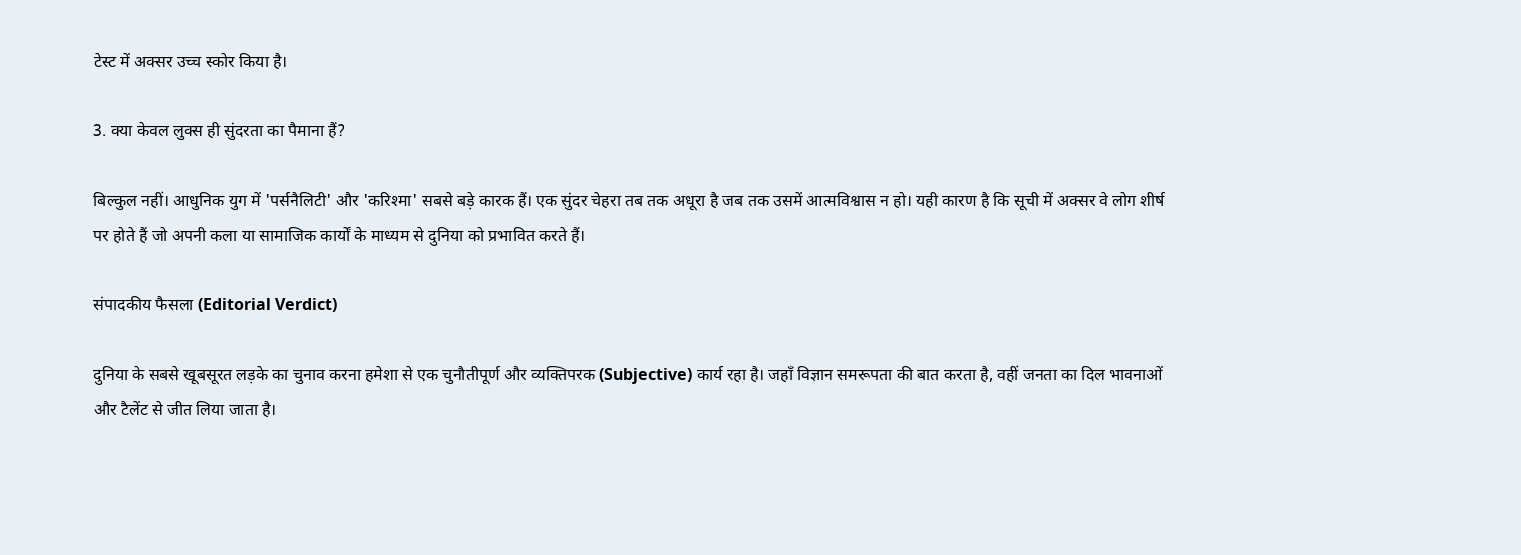टेस्ट में अक्सर उच्च स्कोर किया है।

3. क्या केवल लुक्स ही सुंदरता का पैमाना हैं?

बिल्कुल नहीं। आधुनिक युग में 'पर्सनैलिटी' और 'करिश्मा' सबसे बड़े कारक हैं। एक सुंदर चेहरा तब तक अधूरा है जब तक उसमें आत्मविश्वास न हो। यही कारण है कि सूची में अक्सर वे लोग शीर्ष पर होते हैं जो अपनी कला या सामाजिक कार्यों के माध्यम से दुनिया को प्रभावित करते हैं।

संपादकीय फैसला (Editorial Verdict)

दुनिया के सबसे खूबसूरत लड़के का चुनाव करना हमेशा से एक चुनौतीपूर्ण और व्यक्तिपरक (Subjective) कार्य रहा है। जहाँ विज्ञान समरूपता की बात करता है, वहीं जनता का दिल भावनाओं और टैलेंट से जीत लिया जाता है।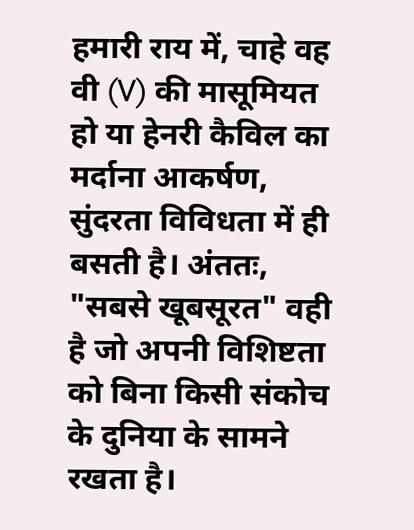हमारी राय में, चाहे वह वी (V) की मासूमियत हो या हेनरी कैविल का मर्दाना आकर्षण, सुंदरता विविधता में ही बसती है। अंततः, "सबसे खूबसूरत" वही है जो अपनी विशिष्टता को बिना किसी संकोच के दुनिया के सामने रखता है।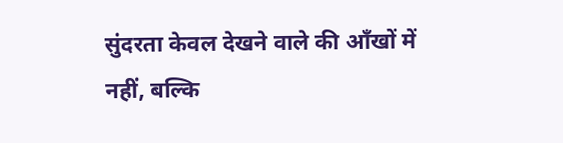सुंदरता केवल देखने वाले की आँखों में नहीं, बल्कि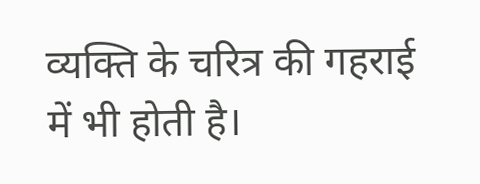व्यक्ति के चरित्र की गहराई में भी होती है।